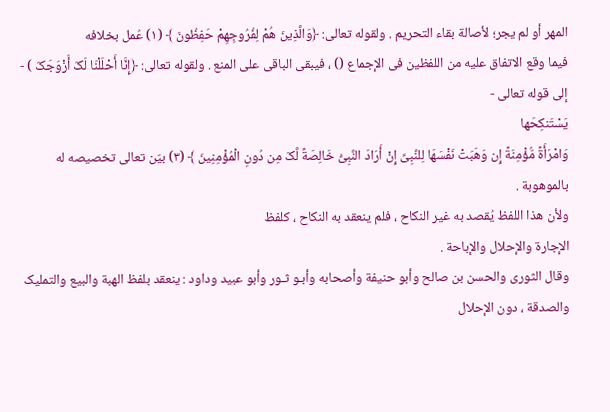المهر أو لم یجر؛ لأصالة بقاء التحریم . ولقوله تعالى: ﴿وَالَّذِینَ هُمْ لِفُرُوجِهِمْ حَفِظُونَ ﴾ (۱) عُمل بخلافه
فیما وقع الاتفاق علیه من اللفظین فی الإجماع () ، فیبقى الباقی على المنع . ولقوله تعالى: ﴿إِنَّا أَحْلَلْنَا لَکَ أَزْوَجَکَ ) - إلى قوله تعالى -
یَسْتَنکِحَها
وَامْرَأَةً مُّؤْمِنَةً إِن وَهَبَتْ نَفْسَهَا لِلنَّبِیِّ إِنْ أَرَادَ النَّبِیُّ خَالِصَةً لَّکَ مِن دُونِ الْمُؤْمِنِینَ ﴾ (۳) بیّن تعالى تخصیصه له بالموهوبة .
ولأن هذا اللفظ یُقصد به غیر النکاح ، فلم ینعقد به النکاح ، کلفظ
الإجارة والإحلال والإباحة .
وقال الثوری والحسن بن صالح وأبو حنیفة وأصحابه وأبـو ثـور وأبو عبید وداود : ینعقد بلفظ الهبة والبیع والتملیک والصدقة ، دون الإحلال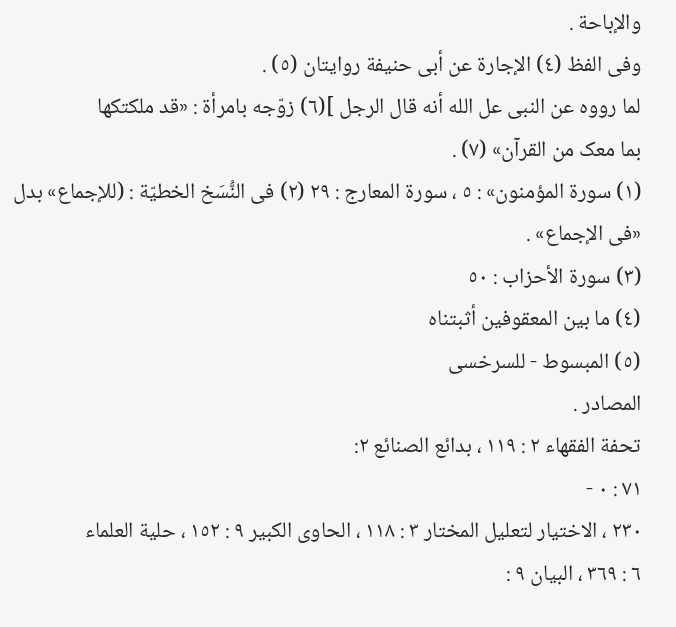والإباحة .
وفی الفظ (٤) الإجارة عن أبی حنیفة روایتان (٥) .
لما رووه عن النبی عل الله أنه قال الرجل ](٦) زوّجه بامرأة : «قد ملکتکها
بما معک من القرآن» (۷) .
(۱) سورة المؤمنون» : ٥ ، سورة المعارج : ٢٩ (۲) فی النُّسَخ الخطیّة : (للإجماع» بدل «فی الإجماع» .
(۳) سورة الأحزاب : ٥٠
(٤) ما بین المعقوفین أثبتناه
(٥) المبسوط - للسرخسی
المصادر .
تحفة الفقهاء ۲ : ۱۱۹ ، بدائع الصنائع ۲:
٧١ : ٠ -
۲۳۰ ، الاختیار لتعلیل المختار ۳ : ۱۱۸ ، الحاوی الکبیر ٩ : ١٥٢ ، حلیة العلماء
٦ : ٣٦٩ ، البیان ۹ :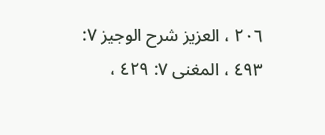٢٠٦ ، العزیز شرح الوجیز ٧: ٤٩٣ ، المغنی ٧: ٤٢٩ ،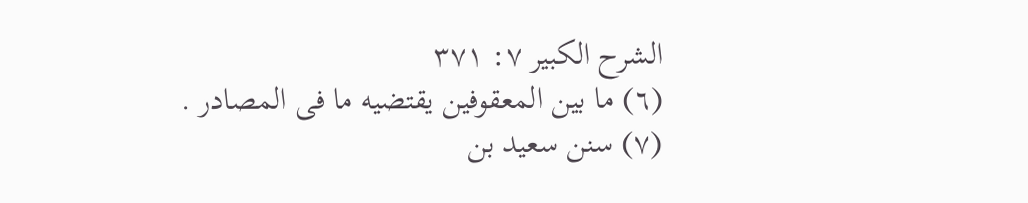الشرح الکبیر ٧: ٣٧١
(٦) ما بین المعقوفین یقتضیه ما فی المصادر .
(۷) سنن سعید بن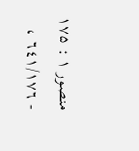منصور ۱ : ١٧۵ - ٦٤١/١٧٦ ،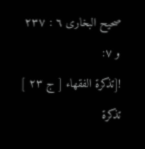صحیح البخاری ٦ : ٢٣٧
و ۷:
![تذكرة الفقهاء [ ج ٢٣ ] تذكرة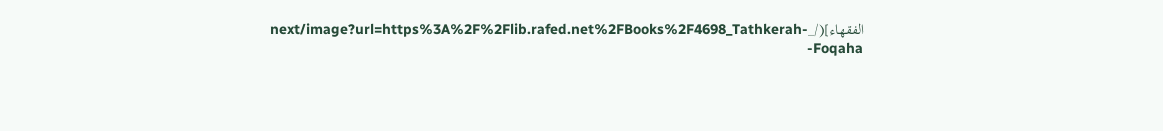الفقهاء](/_next/image?url=https%3A%2F%2Flib.rafed.net%2FBooks%2F4698_Tathkerah-Foqaha-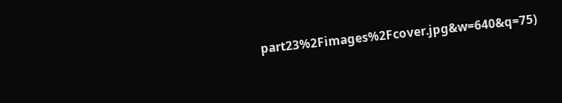part23%2Fimages%2Fcover.jpg&w=640&q=75)